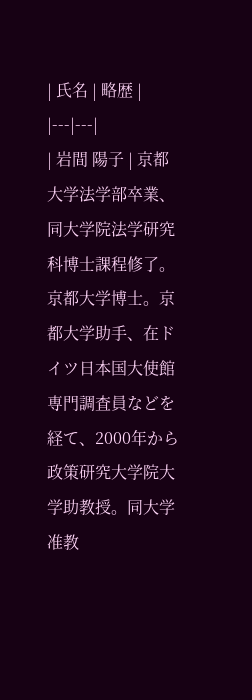| 氏名 | 略歴 |
|---|---|
| 岩間 陽子 | 京都大学法学部卒業、同大学院法学研究科博士課程修了。京都大学博士。京都大学助手、在ドイツ日本国大使館専門調査員などを経て、2000年から政策研究大学院大学助教授。同大学准教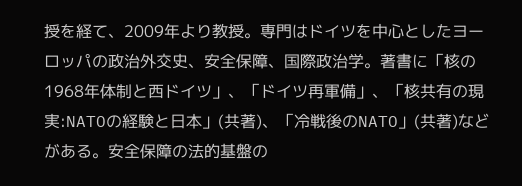授を経て、2009年より教授。専門はドイツを中心としたヨーロッパの政治外交史、安全保障、国際政治学。著書に「核の1968年体制と西ドイツ」、「ドイツ再軍備」、「核共有の現実:NATOの経験と日本」(共著)、「冷戦後のNATO」(共著)などがある。安全保障の法的基盤の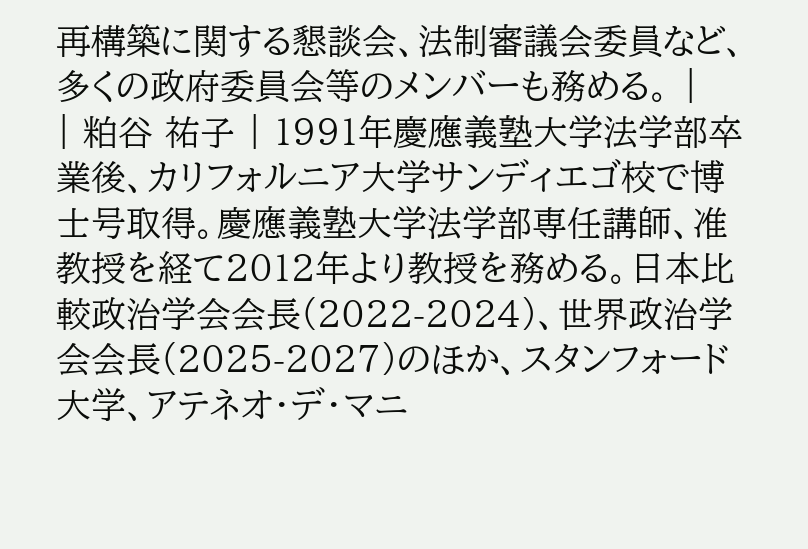再構築に関する懇談会、法制審議会委員など、多くの政府委員会等のメンバーも務める。 |
| 粕谷 祐子 | 1991年慶應義塾大学法学部卒業後、カリフォルニア大学サンディエゴ校で博士号取得。慶應義塾大学法学部専任講師、准教授を経て2012年より教授を務める。日本比較政治学会会長(2022-2024)、世界政治学会会長(2025-2027)のほか、スタンフォード大学、アテネオ・デ・マニ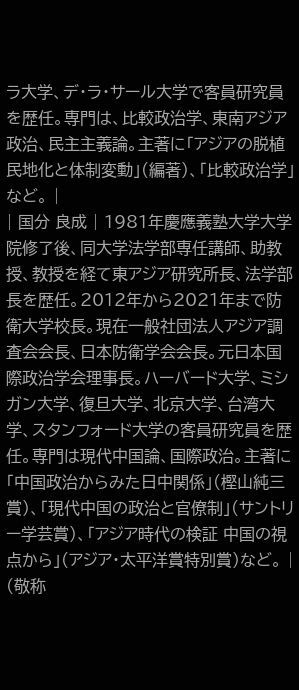ラ大学、デ・ラ・サール大学で客員研究員を歴任。専門は、比較政治学、東南アジア政治、民主主義論。主著に「アジアの脱植民地化と体制変動」(編著)、「比較政治学」など。 |
| 国分 良成 | 1981年慶應義塾大学大学院修了後、同大学法学部専任講師、助教授、教授を経て東アジア研究所長、法学部長を歴任。2012年から2021年まで防衛大学校長。現在一般社団法人アジア調査会会長、日本防衛学会会長。元日本国際政治学会理事長。ハーバード大学、ミシガン大学、復旦大学、北京大学、台湾大学、スタンフォード大学の客員研究員を歴任。専門は現代中国論、国際政治。主著に「中国政治からみた日中関係」(樫山純三賞)、「現代中国の政治と官僚制」(サントリー学芸賞)、「アジア時代の検証 中国の視点から」(アジア・太平洋賞特別賞)など。 |
(敬称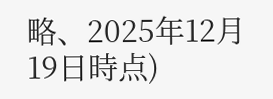略、2025年12月19日時点)